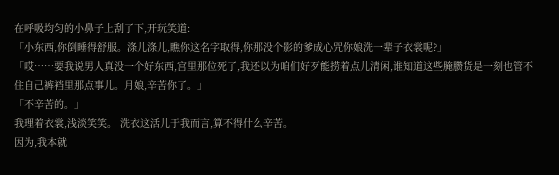在呼吸均匀的小鼻子上刮了下,开玩笑道:
「小东西,你倒睡得舒服。涤儿涤儿,瞧你这名字取得,你那没个影的爹成心咒你娘洗一辈子衣裳呢?」
「哎……要我说男人真没一个好东西,宫里那位死了,我还以为咱们好歹能捞着点儿清闲,谁知道这些腌臜货是一刻也管不住自己裤裆里那点事儿。月娘,辛苦你了。」
「不辛苦的。」
我理着衣裳,浅淡笑笑。 洗衣这活儿于我而言,算不得什么辛苦。
因为,我本就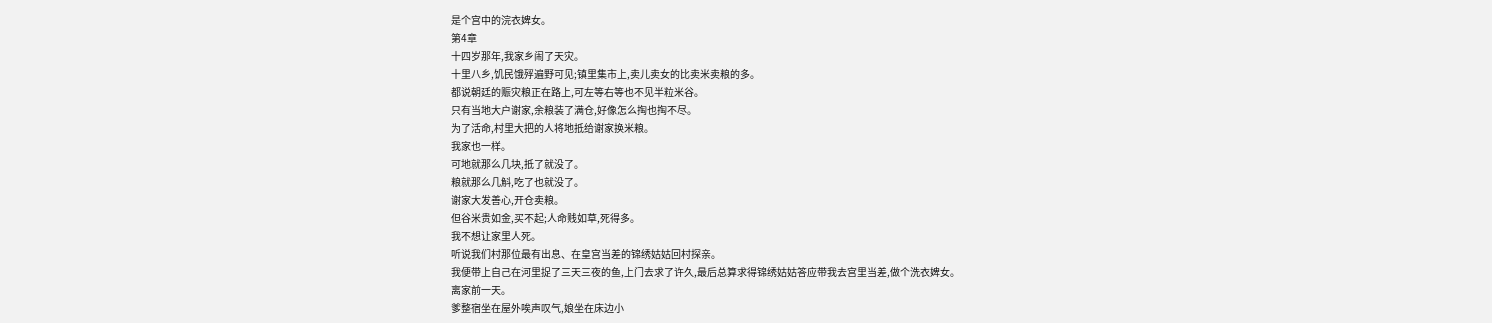是个宫中的浣衣婢女。
第4章
十四岁那年,我家乡闹了天灾。
十里八乡,饥民饿殍遍野可见;镇里集市上,卖儿卖女的比卖米卖粮的多。
都说朝廷的赈灾粮正在路上,可左等右等也不见半粒米谷。
只有当地大户谢家,余粮装了满仓,好像怎么掏也掏不尽。
为了活命,村里大把的人将地抵给谢家换米粮。
我家也一样。
可地就那么几块,抵了就没了。
粮就那么几斛,吃了也就没了。
谢家大发善心,开仓卖粮。
但谷米贵如金,买不起;人命贱如草,死得多。
我不想让家里人死。
听说我们村那位最有出息、在皇宫当差的锦绣姑姑回村探亲。
我便带上自己在河里捉了三天三夜的鱼,上门去求了许久,最后总算求得锦绣姑姑答应带我去宫里当差,做个洗衣婢女。
离家前一天。
爹整宿坐在屋外唉声叹气,娘坐在床边小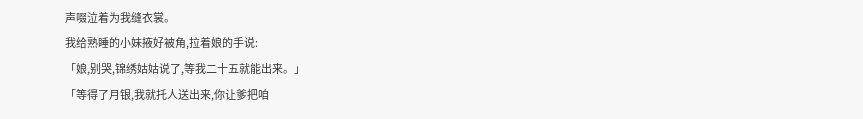声啜泣着为我缝衣裳。
我给熟睡的小妹掖好被角,拉着娘的手说:
「娘,别哭,锦绣姑姑说了,等我二十五就能出来。」
「等得了月银,我就托人送出来,你让爹把咱